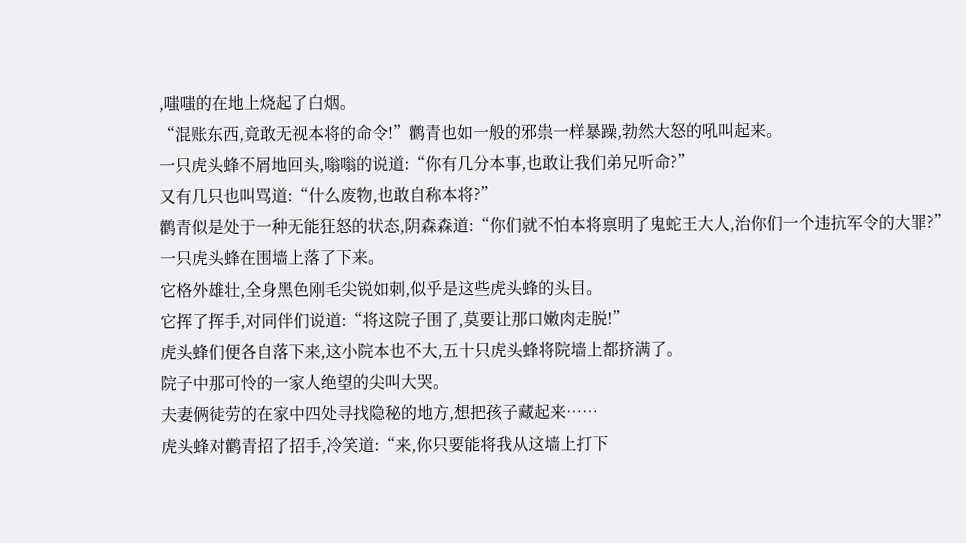,嗤嗤的在地上烧起了白烟。
“混账东西,竟敢无视本将的命令!”鹳青也如一般的邪祟一样暴躁,勃然大怒的吼叫起来。
一只虎头蜂不屑地回头,嗡嗡的说道:“你有几分本事,也敢让我们弟兄听命?”
又有几只也叫骂道:“什么废物,也敢自称本将?”
鹳青似是处于一种无能狂怒的状态,阴森森道:“你们就不怕本将禀明了鬼蛇王大人,治你们一个违抗军令的大罪?”
一只虎头蜂在围墙上落了下来。
它格外雄壮,全身黑色刚毛尖锐如刺,似乎是这些虎头蜂的头目。
它挥了挥手,对同伴们说道:“将这院子围了,莫要让那口嫩肉走脱!”
虎头蜂们便各自落下来,这小院本也不大,五十只虎头蜂将院墙上都挤满了。
院子中那可怜的一家人绝望的尖叫大哭。
夫妻俩徒劳的在家中四处寻找隐秘的地方,想把孩子藏起来……
虎头蜂对鹳青招了招手,冷笑道:“来,你只要能将我从这墙上打下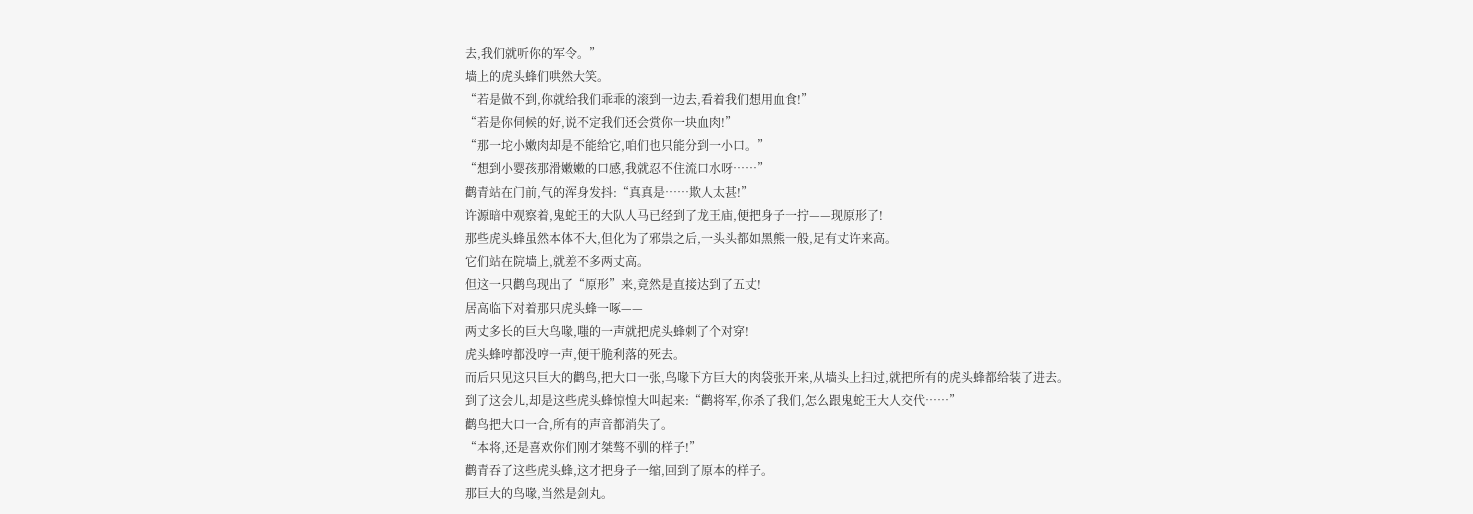去,我们就听你的军令。”
墙上的虎头蜂们哄然大笑。
“若是做不到,你就给我们乖乖的滚到一边去,看着我们想用血食!”
“若是你伺候的好,说不定我们还会赏你一块血肉!”
“那一坨小嫩肉却是不能给它,咱们也只能分到一小口。”
“想到小婴孩那滑嫩嫩的口感,我就忍不住流口水呀……”
鹳青站在门前,气的浑身发抖:“真真是……欺人太甚!”
许源暗中观察着,鬼蛇王的大队人马已经到了龙王庙,便把身子一拧——现原形了!
那些虎头蜂虽然本体不大,但化为了邪祟之后,一头头都如黑熊一般,足有丈许来高。
它们站在院墙上,就差不多两丈高。
但这一只鹳鸟现出了“原形”来,竟然是直接达到了五丈!
居高临下对着那只虎头蜂一啄——
两丈多长的巨大鸟喙,嗤的一声就把虎头蜂刺了个对穿!
虎头蜂哼都没哼一声,便干脆利落的死去。
而后只见这只巨大的鹳鸟,把大口一张,鸟喙下方巨大的肉袋张开来,从墙头上扫过,就把所有的虎头蜂都给装了进去。
到了这会儿,却是这些虎头蜂惊惶大叫起来:“鹳将军,你杀了我们,怎么跟鬼蛇王大人交代……”
鹳鸟把大口一合,所有的声音都消失了。
“本将,还是喜欢你们刚才桀骜不驯的样子!”
鹳青吞了这些虎头蜂,这才把身子一缩,回到了原本的样子。
那巨大的鸟喙,当然是剑丸。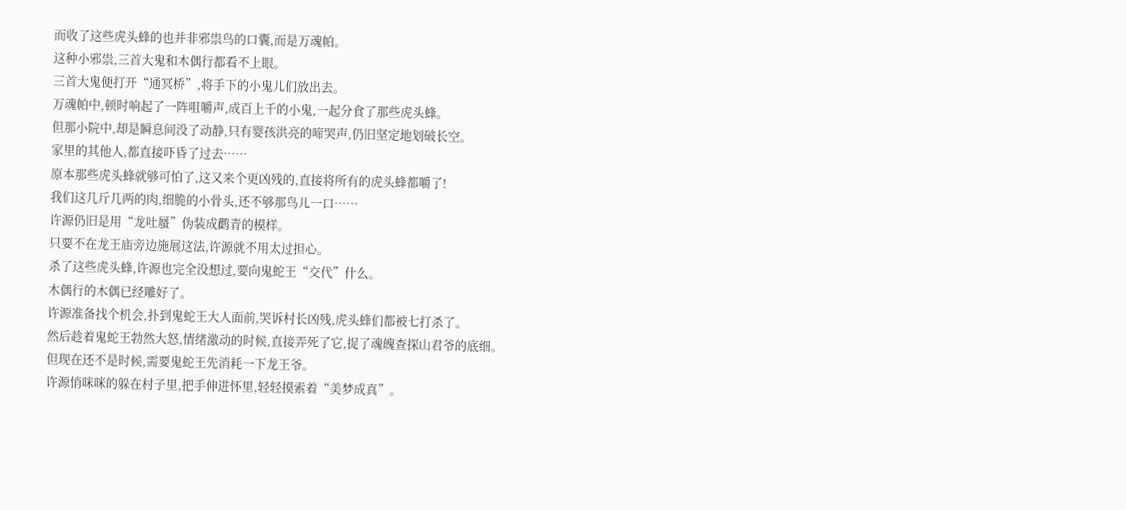而收了这些虎头蜂的也并非邪祟鸟的口囊,而是万魂帕。
这种小邪祟,三首大鬼和木偶行都看不上眼。
三首大鬼便打开“通冥桥”,将手下的小鬼儿们放出去。
万魂帕中,顿时响起了一阵咀嚼声,成百上千的小鬼,一起分食了那些虎头蜂。
但那小院中,却是瞬息间没了动静,只有婴孩洪亮的啼哭声,仍旧坚定地划破长空。
家里的其他人,都直接吓昏了过去……
原本那些虎头蜂就够可怕了,这又来个更凶残的,直接将所有的虎头蜂都嚼了!
我们这几斤几两的肉,细脆的小骨头,还不够那鸟儿一口……
许源仍旧是用“龙吐蜃”伪装成鹳青的模样。
只要不在龙王庙旁边施展这法,许源就不用太过担心。
杀了这些虎头蜂,许源也完全没想过,要向鬼蛇王“交代”什么。
木偶行的木偶已经雕好了。
许源准备找个机会,扑到鬼蛇王大人面前,哭诉村长凶残,虎头蜂们都被七打杀了。
然后趁着鬼蛇王勃然大怒,情绪激动的时候,直接弄死了它,捉了魂魄查探山君爷的底细。
但现在还不是时候,需要鬼蛇王先消耗一下龙王爷。
许源悄咪咪的躲在村子里,把手伸进怀里,轻轻摸索着“美梦成真”。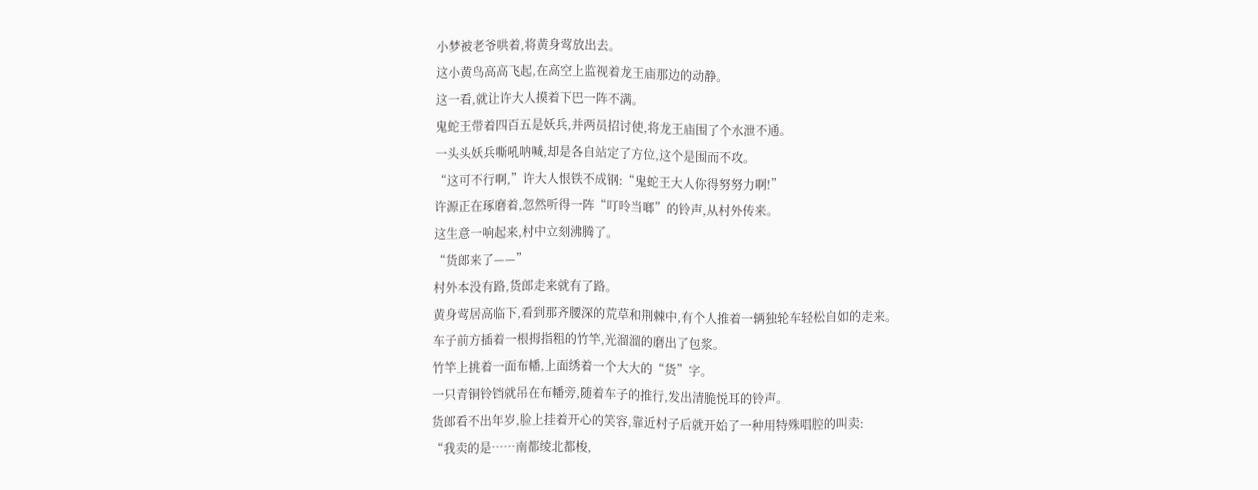小梦被老爷哄着,将黄身莺放出去。
这小黄鸟高高飞起,在高空上监视着龙王庙那边的动静。
这一看,就让许大人摸着下巴一阵不满。
鬼蛇王带着四百五是妖兵,并两员招讨使,将龙王庙围了个水泄不通。
一头头妖兵嘶吼呐喊,却是各自站定了方位,这个是围而不攻。
“这可不行啊,”许大人恨铁不成钢:“鬼蛇王大人你得努努力啊!”
许源正在琢磨着,忽然听得一阵“叮呤当啷”的铃声,从村外传来。
这生意一响起来,村中立刻沸腾了。
“货郎来了——”
村外本没有路,货郎走来就有了路。
黄身莺居高临下,看到那齐腰深的荒草和荆棘中,有个人推着一辆独轮车轻松自如的走来。
车子前方插着一根拇指粗的竹竿,光溜溜的磨出了包浆。
竹竿上挑着一面布幡,上面绣着一个大大的“货”字。
一只青铜铃铛就吊在布幡旁,随着车子的推行,发出清脆悦耳的铃声。
货郎看不出年岁,脸上挂着开心的笑容,靠近村子后就开始了一种用特殊唱腔的叫卖:
“我卖的是……南都绫北都梭,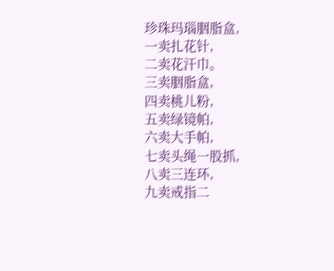珍珠玛瑙胭脂盒,
一卖扎花针,
二卖花汗巾。
三卖胭脂盒,
四卖桃儿粉,
五卖绿镜帕,
六卖大手帕,
七卖头绳一股抓,
八卖三连环,
九卖戒指二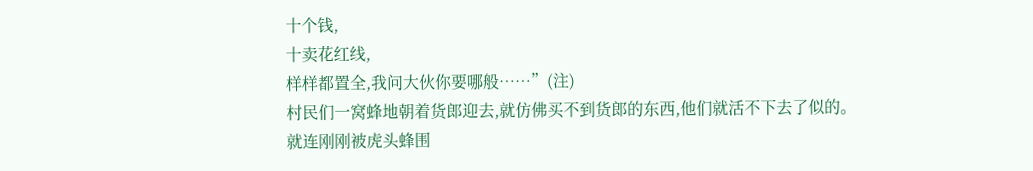十个钱,
十卖花红线,
样样都置全,我问大伙你要哪般……”(注)
村民们一窝蜂地朝着货郎迎去,就仿佛买不到货郎的东西,他们就活不下去了似的。
就连刚刚被虎头蜂围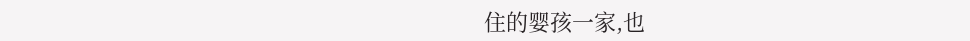住的婴孩一家,也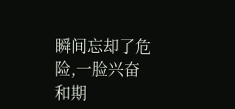瞬间忘却了危险,一脸兴奋和期